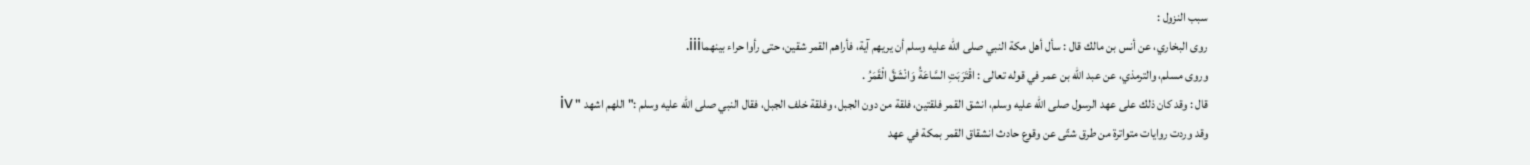سبب النزول :
روى البخاري، عن أنس بن مالك قال : سأل أهل مكة النبي صلى الله عليه وسلم أن يريهم آية، فأراهم القمر شقين، حتى رأوا حراء بينهماiii.
وروى مسلم، والترمذي، عن عبد الله بن عمر في قوله تعالى : اقْتَرَبَتِ السَّاعَةُ وَانْشَقَّ الْقَمَرُ .
قال : وقد كان ذلك على عهد الرسول صلى الله عليه وسلم، انشق القمر فلقتين، فلقة من دون الجبل، وفلقة خلف الجبل، فقال النبي صلى الله عليه وسلم :" اللهم اشهد " iv
وقد وردت روايات متواترة من طرق شتّى عن وقوع حادث انشقاق القمر بمكة في عهد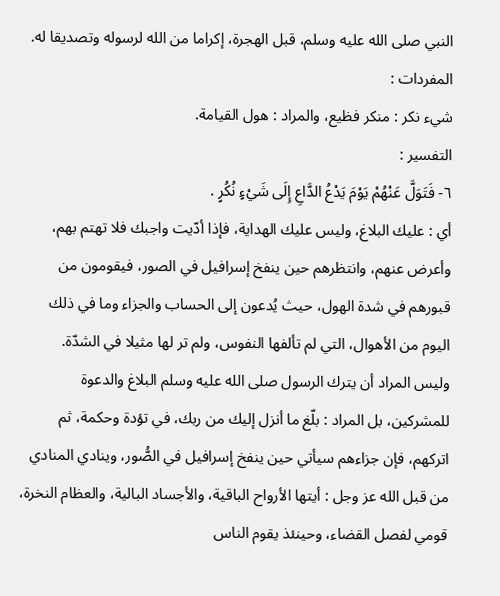النبي صلى الله عليه وسلم، قبل الهجرة، إكراما من الله لرسوله وتصديقا له.
المفردات :
شيء نكر : منكر فظيع، والمراد : هول القيامة.
التفسير :
٦- فَتَوَلَّ عَنْهُمْ يَوْمَ يَدْعُ الدَّاعِ إِلَى شَيْءٍ نُكُرٍ .
أي : عليك البلاغ، وليس عليك الهداية، فإذا أدّيت واجبك فلا تهتم بهم، وأعرض عنهم، وانتظرهم حين ينفخ إسرافيل في الصور، فيقومون من قبورهم في شدة الهول، حيث يُدعون إلى الحساب والجزاء وما في ذلك اليوم من الأهوال، التي لم تألفها النفوس، ولم تر لها مثيلا في الشدّة.
وليس المراد أن يترك الرسول صلى الله عليه وسلم البلاغ والدعوة للمشركين، بل المراد : بلّغ ما أنزل إليك من ربك، في تؤدة وحكمة، ثم اتركهم، فإن جزاءهم سيأتي حين ينفخ إسرافيل في الصُّور، وينادي المنادي من قبل الله عز وجل : أيتها الأرواح الباقية، والأجساد البالية، والعظام النخرة، قومي لفصل القضاء، وحينئذ يقوم الناس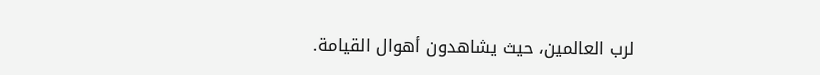لرب العالمين، حيث يشاهدون أهوال القيامة.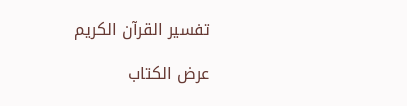تفسير القرآن الكريم

عرض الكتاب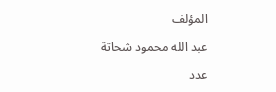المؤلف

عبد الله محمود شحاتة

عدد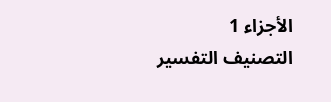الأجزاء 1
التصنيف التفسير